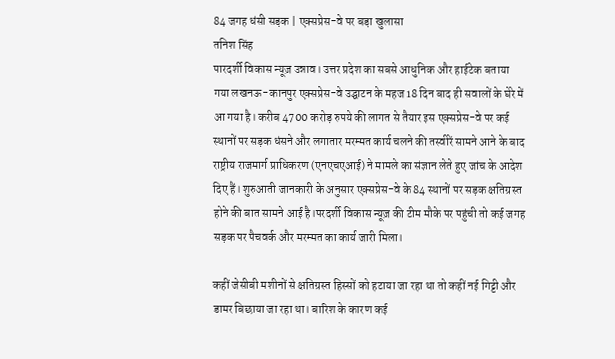84 जगह धंसी सड़क | एक्सप्रेस-वे पर बड़ा खुलासा
तनिश सिंह
पारदर्शी विकास न्यूज़ उन्नाव। उत्तर प्रदेश का सबसे आधुनिक और हाईटेक बताया गया लखनऊ-कानपुर एक्सप्रेस-वे उद्घाटन के महज 18 दिन बाद ही सवालों के घेरे में आ गया है। करीब 4700 करोड़ रुपये की लागत से तैयार इस एक्सप्रेस-वे पर कई स्थानों पर सड़क धंसने और लगातार मरम्मत कार्य चलने की तस्वीरें सामने आने के बाद राष्ट्रीय राजमार्ग प्राधिकरण (एनएचएआई) ने मामले का संज्ञान लेते हुए जांच के आदेश दिए हैं। शुरुआती जानकारी के अनुसार एक्सप्रेस-वे के 84 स्थानों पर सड़क क्षतिग्रस्त होने की बात सामने आई है।परदर्शी विकास न्यूज़ की टीम मौके पर पहुंची तो कई जगह सड़क पर पैचवर्क और मरम्मत का कार्य जारी मिला।

कहीं जेसीबी मशीनों से क्षतिग्रस्त हिस्सों को हटाया जा रहा था तो कहीं नई गिट्टी और डामर बिछाया जा रहा था। बारिश के कारण कई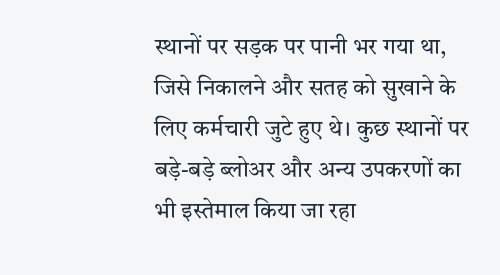स्थानों पर सड़क पर पानी भर गया था, जिसे निकालने और सतह को सुखाने के लिए कर्मचारी जुटे हुए थे। कुछ स्थानों पर बड़े-बड़े ब्लोअर और अन्य उपकरणों का भी इस्तेमाल किया जा रहा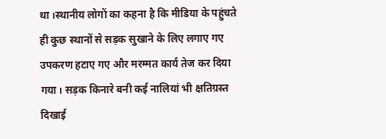था।स्थानीय लोगों का कहना है कि मीडिया के पहुंचते ही कुछ स्थानों से सड़क सुखाने के लिए लगाए गए उपकरण हटाए गए और मरम्मत कार्य तेज कर दिया गया। सड़क किनारे बनी कई नालियां भी क्षतिग्रस्त दिखाई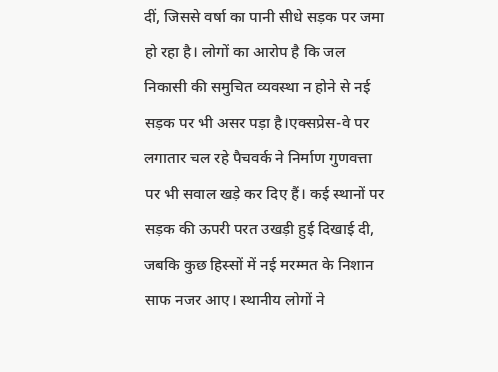दीं, जिससे वर्षा का पानी सीधे सड़क पर जमा हो रहा है। लोगों का आरोप है कि जल निकासी की समुचित व्यवस्था न होने से नई सड़क पर भी असर पड़ा है।एक्सप्रेस-वे पर लगातार चल रहे पैचवर्क ने निर्माण गुणवत्ता पर भी सवाल खड़े कर दिए हैं। कई स्थानों पर सड़क की ऊपरी परत उखड़ी हुई दिखाई दी, जबकि कुछ हिस्सों में नई मरम्मत के निशान साफ नजर आए। स्थानीय लोगों ने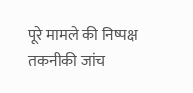पूरे मामले की निष्पक्ष तकनीकी जांच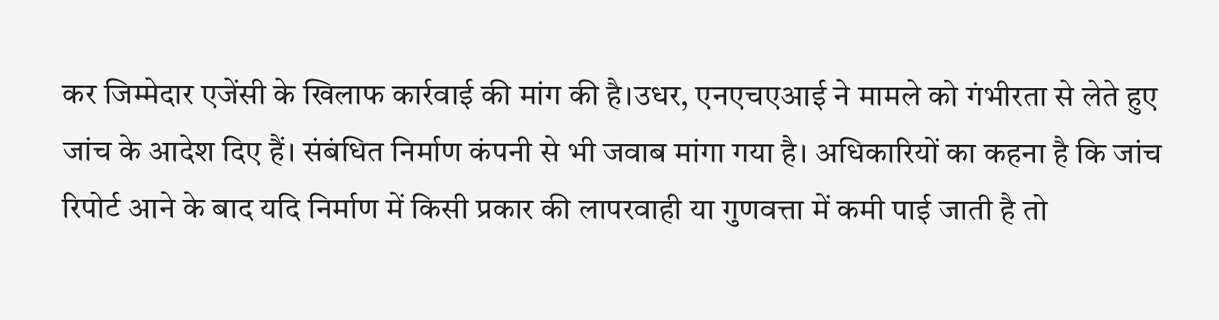कर जिम्मेदार एजेंसी के खिलाफ कार्रवाई की मांग की है।उधर, एनएचएआई ने मामले को गंभीरता से लेते हुए जांच के आदेश दिए हैं। संबंधित निर्माण कंपनी से भी जवाब मांगा गया है। अधिकारियों का कहना है कि जांच रिपोर्ट आने के बाद यदि निर्माण में किसी प्रकार की लापरवाही या गुणवत्ता में कमी पाई जाती है तो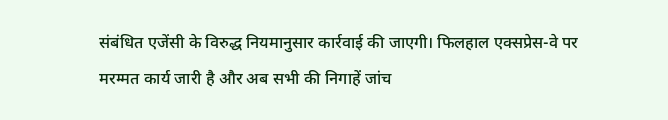संबंधित एजेंसी के विरुद्ध नियमानुसार कार्रवाई की जाएगी। फिलहाल एक्सप्रेस-वे पर मरम्मत कार्य जारी है और अब सभी की निगाहें जांच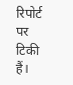रिपोर्ट पर टिकी हैं।